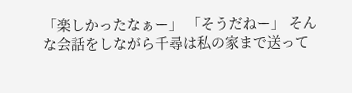「楽しかったなぁー」 「そうだねー」 そんな会話をしながら千尋は私の家まで送って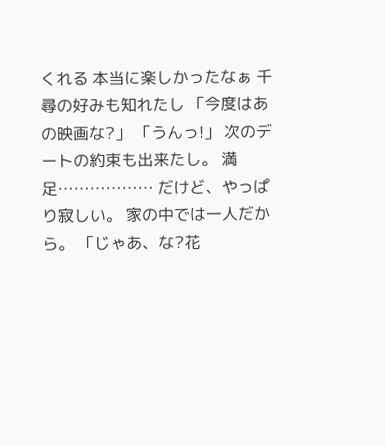くれる 本当に楽しかったなぁ 千尋の好みも知れたし 「今度はあの映画な?」 「うんっ!」 次のデートの約束も出来たし。 満足……………… だけど、やっぱり寂しい。 家の中では一人だから。 「じゃあ、な?花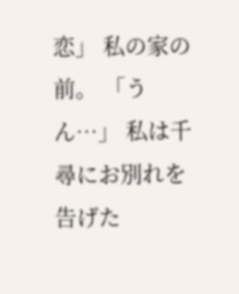恋」 私の家の前。 「うん…」 私は千尋にお別れを告げた